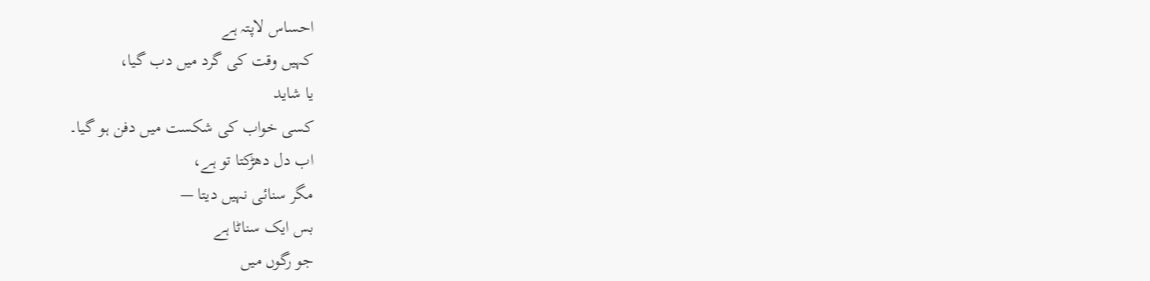احساس لاپتہ ہے
کہیں وقت کی گرد میں دب گیا،
یا شاید
کسی خواب کی شکست میں دفن ہو گیا۔
اب دل دھڑکتا تو ہے،
مگر سنائی نہیں دیتا —
بس ایک سناٹا ہے
جو رگوں میں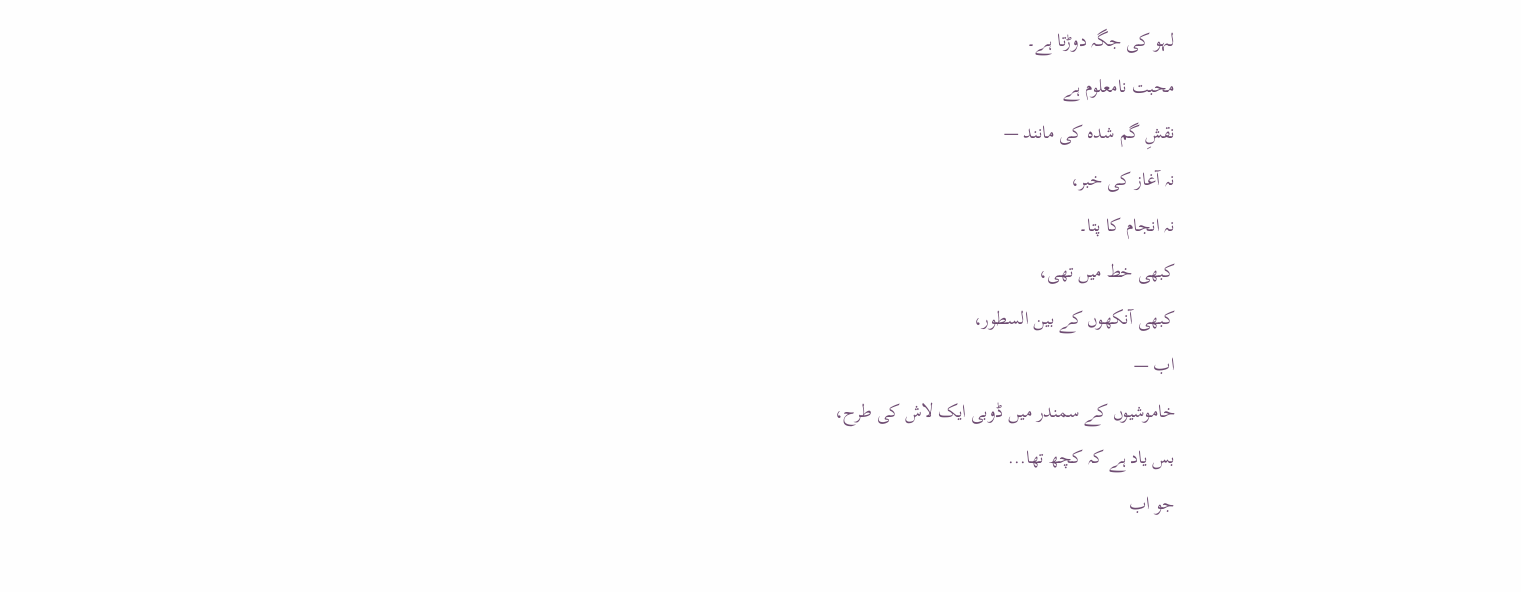لہو کی جگہ دوڑتا ہے۔
محبت نامعلوم ہے
نقشِ گم شدہ کی مانند —
نہ آغاز کی خبر،
نہ انجام کا پتا۔
کبھی خط میں تھی،
کبھی آنکھوں کے بین السطور،
اب —
خاموشیوں کے سمندر میں ڈوبی ایک لاش کی طرح،
بس یاد ہے کہ کچھ تھا...
جو اب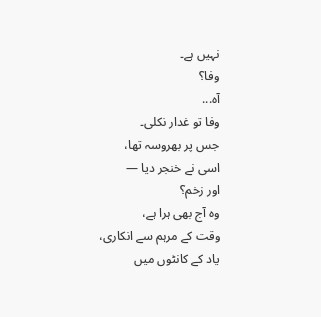نہیں ہے۔
وفا؟
آہ...
وفا تو غدار نکلی۔
جس پر بھروسہ تھا،
اسی نے خنجر دیا —
اور زخم؟
وہ آج بھی ہرا ہے،
وقت کے مرہم سے انکاری،
یاد کے کانٹوں میں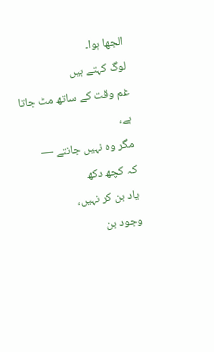الجھا ہوا۔
لوگ کہتے ہیں
غم وقت کے ساتھ مٹ جاتا ہے،
مگر وہ نہیں جانتے —
کہ کچھ دکھ
یاد بن کر نہیں،
وجود بن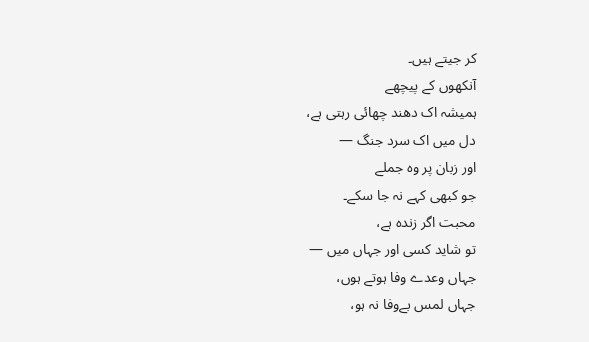کر جیتے ہیں۔
آنکھوں کے پیچھے
ہمیشہ اک دھند چھائی رہتی ہے،
دل میں اک سرد جنگ —
اور زبان پر وہ جملے
جو کبھی کہے نہ جا سکے۔
محبت اگر زندہ ہے،
تو شاید کسی اور جہاں میں —
جہاں وعدے وفا ہوتے ہوں،
جہاں لمس بےوفا نہ ہو،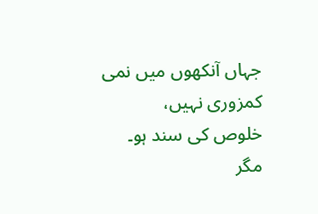جہاں آنکھوں میں نمی
کمزوری نہیں،
خلوص کی سند ہو۔
مگر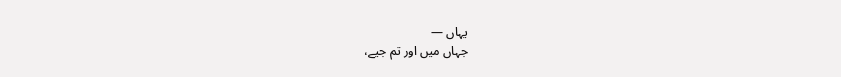یہاں —
جہاں میں اور تم جیے،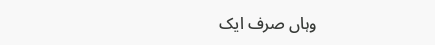وہاں صرف ایک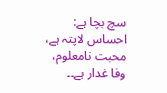سچ بچا ہے:
احساس لاپتہ ہے،
محبت نامعلوم،
وفا غدار ہے۔۔